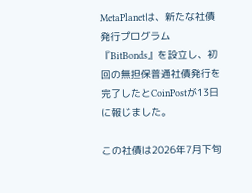MetaPlanetは、新たな社債発行プログラム『BitBonds』を設立し、初回の無担保普通社債発行を完了したとCoinPostが13日に報じました。

この社債は2026年7月下旬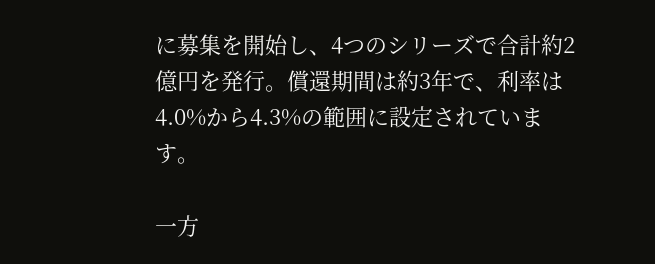に募集を開始し、4つのシリーズで合計約2億円を発行。償還期間は約3年で、利率は4.0%から4.3%の範囲に設定されています。

一方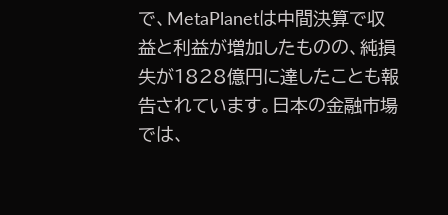で、MetaPlanetは中間決算で収益と利益が増加したものの、純損失が1828億円に達したことも報告されています。日本の金融市場では、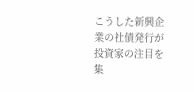こうした新興企業の社債発行が投資家の注目を集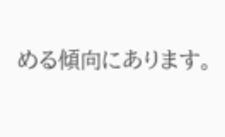める傾向にあります。